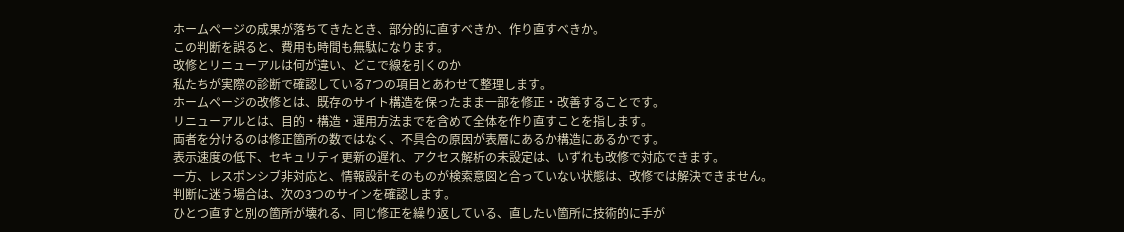ホームページの成果が落ちてきたとき、部分的に直すべきか、作り直すべきか。
この判断を誤ると、費用も時間も無駄になります。
改修とリニューアルは何が違い、どこで線を引くのか
私たちが実際の診断で確認している7つの項目とあわせて整理します。
ホームページの改修とは、既存のサイト構造を保ったまま一部を修正・改善することです。
リニューアルとは、目的・構造・運用方法までを含めて全体を作り直すことを指します。
両者を分けるのは修正箇所の数ではなく、不具合の原因が表層にあるか構造にあるかです。
表示速度の低下、セキュリティ更新の遅れ、アクセス解析の未設定は、いずれも改修で対応できます。
一方、レスポンシブ非対応と、情報設計そのものが検索意図と合っていない状態は、改修では解決できません。
判断に迷う場合は、次の3つのサインを確認します。
ひとつ直すと別の箇所が壊れる、同じ修正を繰り返している、直したい箇所に技術的に手が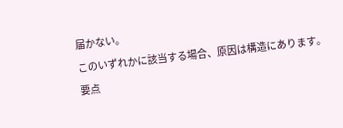届かない。
このいずれかに該当する場合、原因は構造にあります。
要点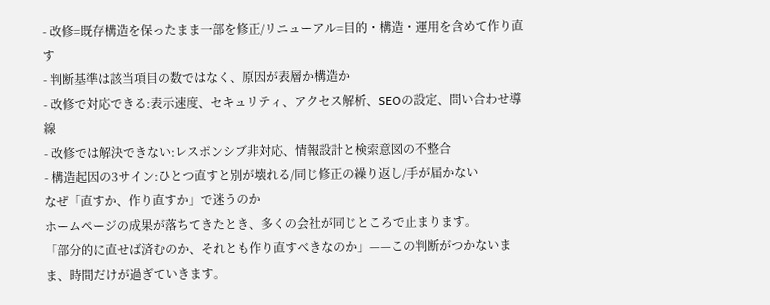- 改修=既存構造を保ったまま一部を修正/リニューアル=目的・構造・運用を含めて作り直す
- 判断基準は該当項目の数ではなく、原因が表層か構造か
- 改修で対応できる:表示速度、セキュリティ、アクセス解析、SEOの設定、問い合わせ導線
- 改修では解決できない:レスポンシブ非対応、情報設計と検索意図の不整合
- 構造起因の3サイン:ひとつ直すと別が壊れる/同じ修正の繰り返し/手が届かない
なぜ「直すか、作り直すか」で迷うのか
ホームページの成果が落ちてきたとき、多くの会社が同じところで止まります。
「部分的に直せば済むのか、それとも作り直すべきなのか」——この判断がつかないまま、時間だけが過ぎていきます。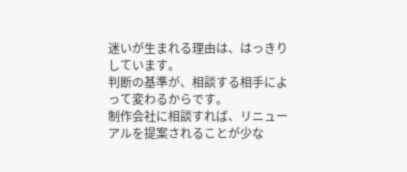迷いが生まれる理由は、はっきりしています。
判断の基準が、相談する相手によって変わるからです。
制作会社に相談すれば、リニューアルを提案されることが少な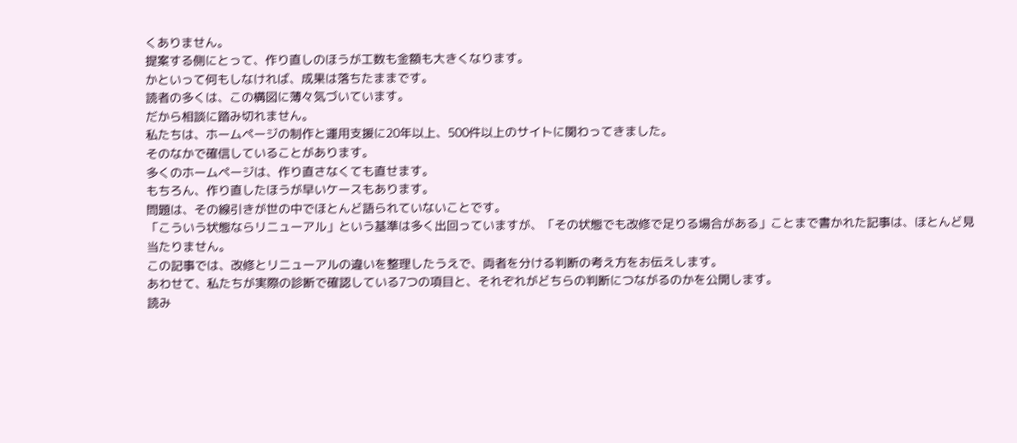くありません。
提案する側にとって、作り直しのほうが工数も金額も大きくなります。
かといって何もしなければ、成果は落ちたままです。
読者の多くは、この構図に薄々気づいています。
だから相談に踏み切れません。
私たちは、ホームページの制作と運用支援に20年以上、500件以上のサイトに関わってきました。
そのなかで確信していることがあります。
多くのホームページは、作り直さなくても直せます。
もちろん、作り直したほうが早いケースもあります。
問題は、その線引きが世の中でほとんど語られていないことです。
「こういう状態ならリニューアル」という基準は多く出回っていますが、「その状態でも改修で足りる場合がある」ことまで書かれた記事は、ほとんど見当たりません。
この記事では、改修とリニューアルの違いを整理したうえで、両者を分ける判断の考え方をお伝えします。
あわせて、私たちが実際の診断で確認している7つの項目と、それぞれがどちらの判断につながるのかを公開します。
読み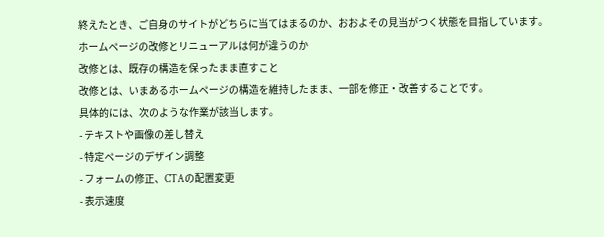終えたとき、ご自身のサイトがどちらに当てはまるのか、おおよその見当がつく状態を目指しています。
ホームページの改修とリニューアルは何が違うのか
改修とは、既存の構造を保ったまま直すこと
改修とは、いまあるホームページの構造を維持したまま、一部を修正・改善することです。
具体的には、次のような作業が該当します。
- テキストや画像の差し替え
- 特定ページのデザイン調整
- フォームの修正、CTAの配置変更
- 表示速度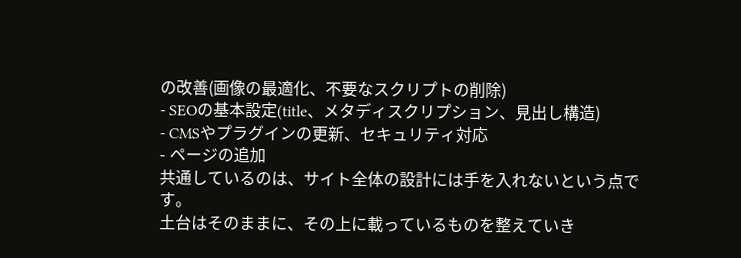の改善(画像の最適化、不要なスクリプトの削除)
- SEOの基本設定(title、メタディスクリプション、見出し構造)
- CMSやプラグインの更新、セキュリティ対応
- ページの追加
共通しているのは、サイト全体の設計には手を入れないという点です。
土台はそのままに、その上に載っているものを整えていき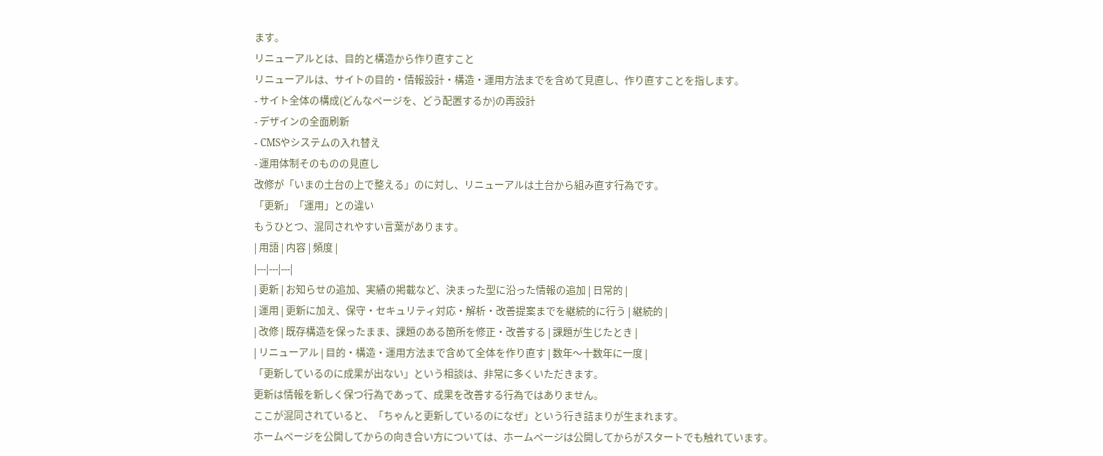ます。
リニューアルとは、目的と構造から作り直すこと
リニューアルは、サイトの目的・情報設計・構造・運用方法までを含めて見直し、作り直すことを指します。
- サイト全体の構成(どんなページを、どう配置するか)の再設計
- デザインの全面刷新
- CMSやシステムの入れ替え
- 運用体制そのものの見直し
改修が「いまの土台の上で整える」のに対し、リニューアルは土台から組み直す行為です。
「更新」「運用」との違い
もうひとつ、混同されやすい言葉があります。
| 用語 | 内容 | 頻度 |
|---|---|---|
| 更新 | お知らせの追加、実績の掲載など、決まった型に沿った情報の追加 | 日常的 |
| 運用 | 更新に加え、保守・セキュリティ対応・解析・改善提案までを継続的に行う | 継続的 |
| 改修 | 既存構造を保ったまま、課題のある箇所を修正・改善する | 課題が生じたとき |
| リニューアル | 目的・構造・運用方法まで含めて全体を作り直す | 数年〜十数年に一度 |
「更新しているのに成果が出ない」という相談は、非常に多くいただきます。
更新は情報を新しく保つ行為であって、成果を改善する行為ではありません。
ここが混同されていると、「ちゃんと更新しているのになぜ」という行き詰まりが生まれます。
ホームページを公開してからの向き合い方については、ホームページは公開してからがスタートでも触れています。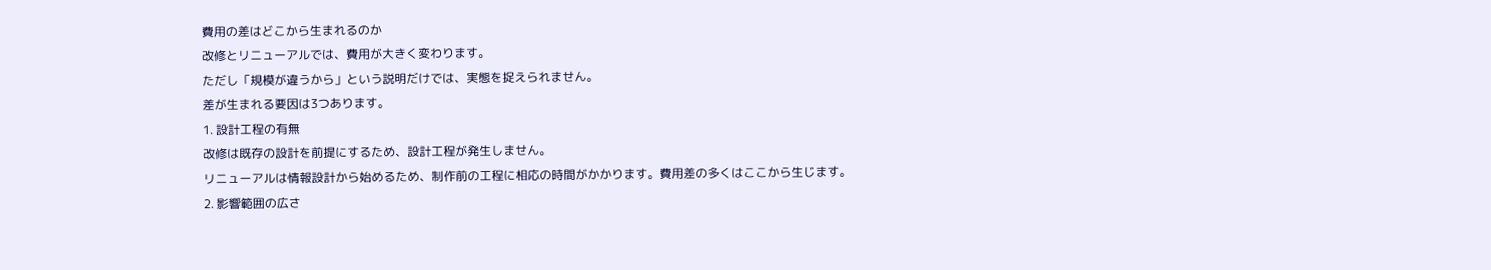費用の差はどこから生まれるのか
改修とリニューアルでは、費用が大きく変わります。
ただし「規模が違うから」という説明だけでは、実態を捉えられません。
差が生まれる要因は3つあります。
1. 設計工程の有無
改修は既存の設計を前提にするため、設計工程が発生しません。
リニューアルは情報設計から始めるため、制作前の工程に相応の時間がかかります。費用差の多くはここから生じます。
2. 影響範囲の広さ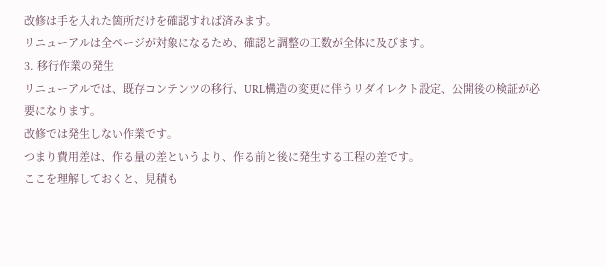改修は手を入れた箇所だけを確認すれば済みます。
リニューアルは全ページが対象になるため、確認と調整の工数が全体に及びます。
3. 移行作業の発生
リニューアルでは、既存コンテンツの移行、URL構造の変更に伴うリダイレクト設定、公開後の検証が必要になります。
改修では発生しない作業です。
つまり費用差は、作る量の差というより、作る前と後に発生する工程の差です。
ここを理解しておくと、見積も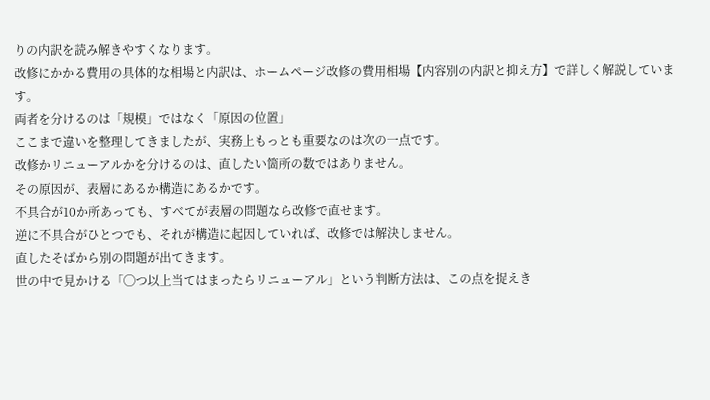りの内訳を読み解きやすくなります。
改修にかかる費用の具体的な相場と内訳は、ホームページ改修の費用相場【内容別の内訳と抑え方】で詳しく解説しています。
両者を分けるのは「規模」ではなく「原因の位置」
ここまで違いを整理してきましたが、実務上もっとも重要なのは次の一点です。
改修かリニューアルかを分けるのは、直したい箇所の数ではありません。
その原因が、表層にあるか構造にあるかです。
不具合が10か所あっても、すべてが表層の問題なら改修で直せます。
逆に不具合がひとつでも、それが構造に起因していれば、改修では解決しません。
直したそばから別の問題が出てきます。
世の中で見かける「◯つ以上当てはまったらリニューアル」という判断方法は、この点を捉えき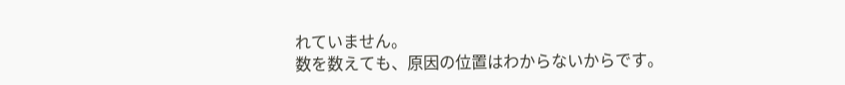れていません。
数を数えても、原因の位置はわからないからです。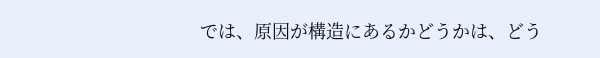では、原因が構造にあるかどうかは、どう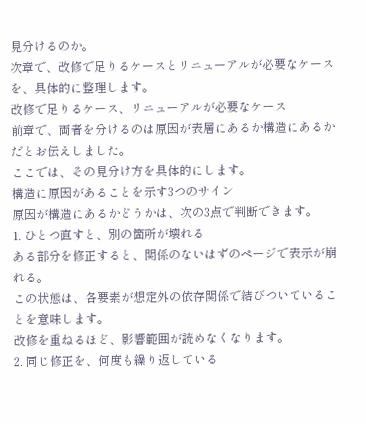見分けるのか。
次章で、改修で足りるケースとリニューアルが必要なケースを、具体的に整理します。
改修で足りるケース、リニューアルが必要なケース
前章で、両者を分けるのは原因が表層にあるか構造にあるかだとお伝えしました。
ここでは、その見分け方を具体的にします。
構造に原因があることを示す3つのサイン
原因が構造にあるかどうかは、次の3点で判断できます。
1. ひとつ直すと、別の箇所が壊れる
ある部分を修正すると、関係のないはずのページで表示が崩れる。
この状態は、各要素が想定外の依存関係で結びついていることを意味します。
改修を重ねるほど、影響範囲が読めなくなります。
2. 同じ修正を、何度も繰り返している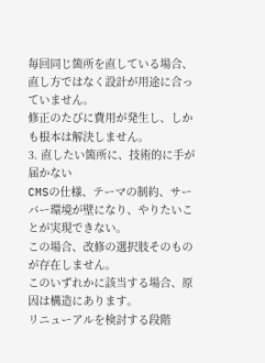毎回同じ箇所を直している場合、直し方ではなく設計が用途に合っていません。
修正のたびに費用が発生し、しかも根本は解決しません。
3. 直したい箇所に、技術的に手が届かない
CMSの仕様、テーマの制約、サーバー環境が壁になり、やりたいことが実現できない。
この場合、改修の選択肢そのものが存在しません。
このいずれかに該当する場合、原因は構造にあります。
リニューアルを検討する段階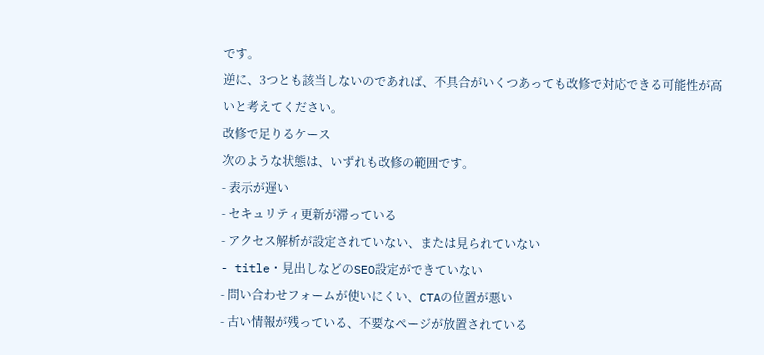です。
逆に、3つとも該当しないのであれば、不具合がいくつあっても改修で対応できる可能性が高いと考えてください。
改修で足りるケース
次のような状態は、いずれも改修の範囲です。
- 表示が遅い
- セキュリティ更新が滞っている
- アクセス解析が設定されていない、または見られていない
- title・見出しなどのSEO設定ができていない
- 問い合わせフォームが使いにくい、CTAの位置が悪い
- 古い情報が残っている、不要なページが放置されている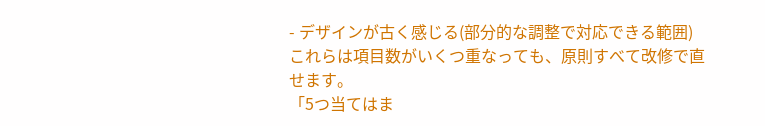- デザインが古く感じる(部分的な調整で対応できる範囲)
これらは項目数がいくつ重なっても、原則すべて改修で直せます。
「5つ当てはま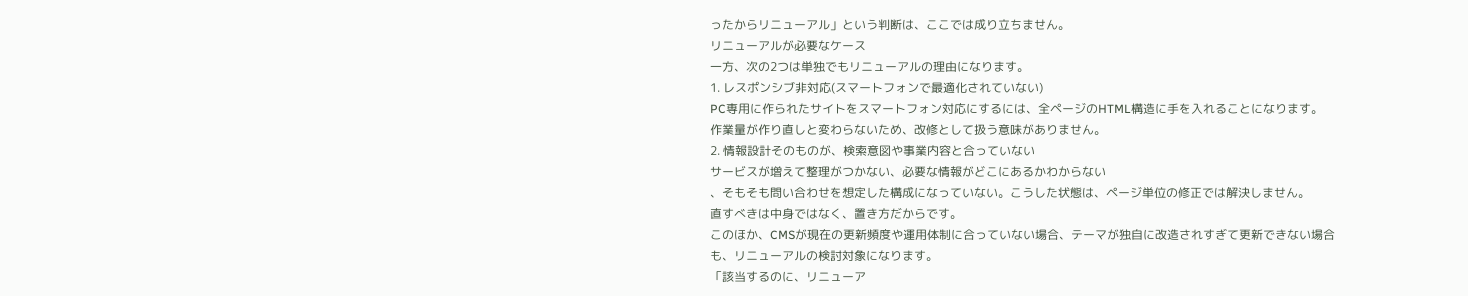ったからリニューアル」という判断は、ここでは成り立ちません。
リニューアルが必要なケース
一方、次の2つは単独でもリニューアルの理由になります。
1. レスポンシブ非対応(スマートフォンで最適化されていない)
PC専用に作られたサイトをスマートフォン対応にするには、全ページのHTML構造に手を入れることになります。
作業量が作り直しと変わらないため、改修として扱う意味がありません。
2. 情報設計そのものが、検索意図や事業内容と合っていない
サービスが増えて整理がつかない、必要な情報がどこにあるかわからない
、そもそも問い合わせを想定した構成になっていない。こうした状態は、ページ単位の修正では解決しません。
直すべきは中身ではなく、置き方だからです。
このほか、CMSが現在の更新頻度や運用体制に合っていない場合、テーマが独自に改造されすぎて更新できない場合も、リニューアルの検討対象になります。
「該当するのに、リニューア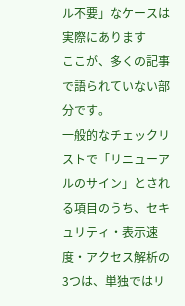ル不要」なケースは実際にあります
ここが、多くの記事で語られていない部分です。
一般的なチェックリストで「リニューアルのサイン」とされる項目のうち、セキュリティ・表示速度・アクセス解析の3つは、単独ではリ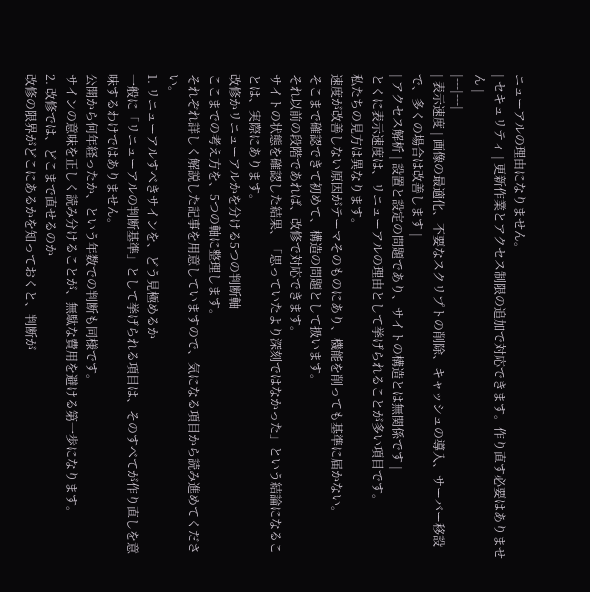ニューアルの理由になりません。
| セキュリティ | 更新作業とアクセス制限の追加で対応できます。作り直す必要はありません |
|---|---|
| 表示速度 | 画像の最適化、不要なスクリプトの削除、キャッシュの導入、サーバー移設で、多くの場合は改善します |
| アクセス解析 | 設置と設定の問題であり、サイトの構造とは無関係です |
とくに表示速度は、リニューアルの理由として挙げられることが多い項目です。
私たちの見方は異なります。
速度が改善しない原因がテーマそのものにあり、機能を削っても基準に届かない。
そこまで確認できて初めて、構造の問題として扱います。
それ以前の段階であれば、改修で対応できます。
サイトの状態を確認した結果、「思っていたより深刻ではなかった」という結論になることは、実際にあります。
改修かリニューアルかを分ける5つの判断軸
ここまでの考え方を、5つの軸に整理します。
それぞれ詳しく解説した記事を用意していますので、気になる項目から読み進めてください。
1. リニューアルすべきサインを、どう見極めるか
一般に「リニューアルの判断基準」として挙げられる項目は、そのすべてが作り直しを意味するわけではありません。
公開から何年経ったか、という年数での判断も同様です。
サインの意味を正しく読み分けることが、無駄な費用を避ける第一歩になります。
2. 改修では、どこまで直せるのか
改修の限界がどこにあるかを知っておくと、判断が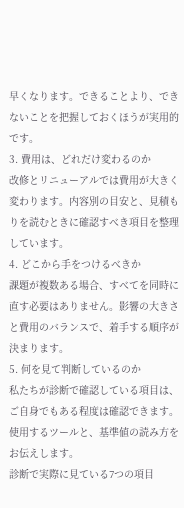早くなります。できることより、できないことを把握しておくほうが実用的です。
3. 費用は、どれだけ変わるのか
改修とリニューアルでは費用が大きく変わります。内容別の目安と、見積もりを読むときに確認すべき項目を整理しています。
4. どこから手をつけるべきか
課題が複数ある場合、すべてを同時に直す必要はありません。影響の大きさと費用のバランスで、着手する順序が決まります。
5. 何を見て判断しているのか
私たちが診断で確認している項目は、ご自身でもある程度は確認できます。使用するツールと、基準値の読み方をお伝えします。
診断で実際に見ている7つの項目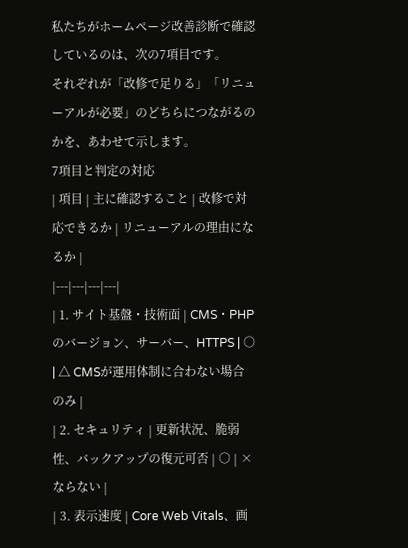私たちがホームページ改善診断で確認しているのは、次の7項目です。
それぞれが「改修で足りる」「リニューアルが必要」のどちらにつながるのかを、あわせて示します。
7項目と判定の対応
| 項目 | 主に確認すること | 改修で対応できるか | リニューアルの理由になるか |
|---|---|---|---|
| 1. サイト基盤・技術面 | CMS・PHPのバージョン、サーバー、HTTPS | ○ | △ CMSが運用体制に合わない場合のみ |
| 2. セキュリティ | 更新状況、脆弱性、バックアップの復元可否 | ○ | × ならない |
| 3. 表示速度 | Core Web Vitals、画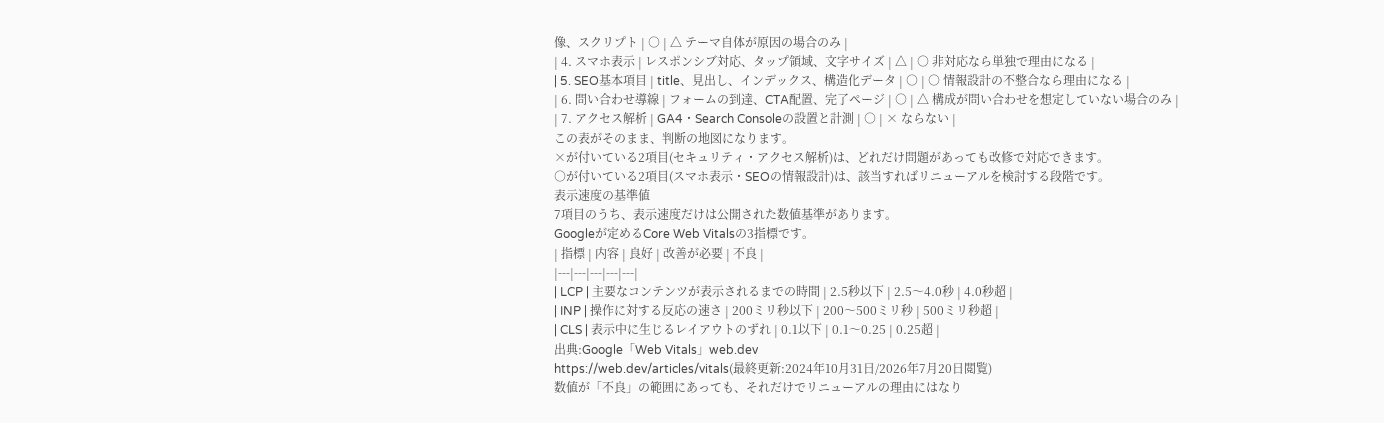像、スクリプト | ○ | △ テーマ自体が原因の場合のみ |
| 4. スマホ表示 | レスポンシブ対応、タップ領域、文字サイズ | △ | ○ 非対応なら単独で理由になる |
| 5. SEO基本項目 | title、見出し、インデックス、構造化データ | ○ | ○ 情報設計の不整合なら理由になる |
| 6. 問い合わせ導線 | フォームの到達、CTA配置、完了ページ | ○ | △ 構成が問い合わせを想定していない場合のみ |
| 7. アクセス解析 | GA4・Search Consoleの設置と計測 | ○ | × ならない |
この表がそのまま、判断の地図になります。
×が付いている2項目(セキュリティ・アクセス解析)は、どれだけ問題があっても改修で対応できます。
○が付いている2項目(スマホ表示・SEOの情報設計)は、該当すればリニューアルを検討する段階です。
表示速度の基準値
7項目のうち、表示速度だけは公開された数値基準があります。
Googleが定めるCore Web Vitalsの3指標です。
| 指標 | 内容 | 良好 | 改善が必要 | 不良 |
|---|---|---|---|---|
| LCP | 主要なコンテンツが表示されるまでの時間 | 2.5秒以下 | 2.5〜4.0秒 | 4.0秒超 |
| INP | 操作に対する反応の速さ | 200ミリ秒以下 | 200〜500ミリ秒 | 500ミリ秒超 |
| CLS | 表示中に生じるレイアウトのずれ | 0.1以下 | 0.1〜0.25 | 0.25超 |
出典:Google「Web Vitals」web.dev
https://web.dev/articles/vitals(最終更新:2024年10月31日/2026年7月20日閲覧)
数値が「不良」の範囲にあっても、それだけでリニューアルの理由にはなり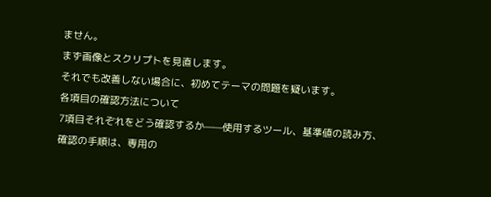ません。
まず画像とスクリプトを見直します。
それでも改善しない場合に、初めてテーマの問題を疑います。
各項目の確認方法について
7項目それぞれをどう確認するか——使用するツール、基準値の読み方、確認の手順は、専用の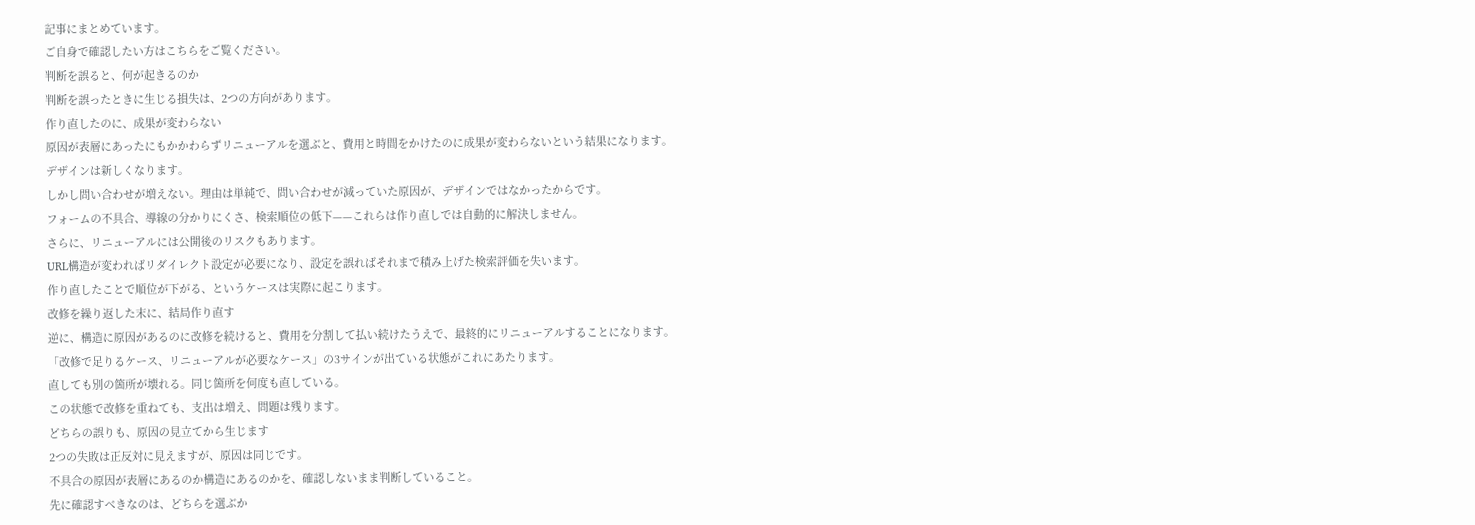記事にまとめています。
ご自身で確認したい方はこちらをご覧ください。
判断を誤ると、何が起きるのか
判断を誤ったときに生じる損失は、2つの方向があります。
作り直したのに、成果が変わらない
原因が表層にあったにもかかわらずリニューアルを選ぶと、費用と時間をかけたのに成果が変わらないという結果になります。
デザインは新しくなります。
しかし問い合わせが増えない。理由は単純で、問い合わせが減っていた原因が、デザインではなかったからです。
フォームの不具合、導線の分かりにくさ、検索順位の低下——これらは作り直しでは自動的に解決しません。
さらに、リニューアルには公開後のリスクもあります。
URL構造が変わればリダイレクト設定が必要になり、設定を誤ればそれまで積み上げた検索評価を失います。
作り直したことで順位が下がる、というケースは実際に起こります。
改修を繰り返した末に、結局作り直す
逆に、構造に原因があるのに改修を続けると、費用を分割して払い続けたうえで、最終的にリニューアルすることになります。
「改修で足りるケース、リニューアルが必要なケース」の3サインが出ている状態がこれにあたります。
直しても別の箇所が壊れる。同じ箇所を何度も直している。
この状態で改修を重ねても、支出は増え、問題は残ります。
どちらの誤りも、原因の見立てから生じます
2つの失敗は正反対に見えますが、原因は同じです。
不具合の原因が表層にあるのか構造にあるのかを、確認しないまま判断していること。
先に確認すべきなのは、どちらを選ぶか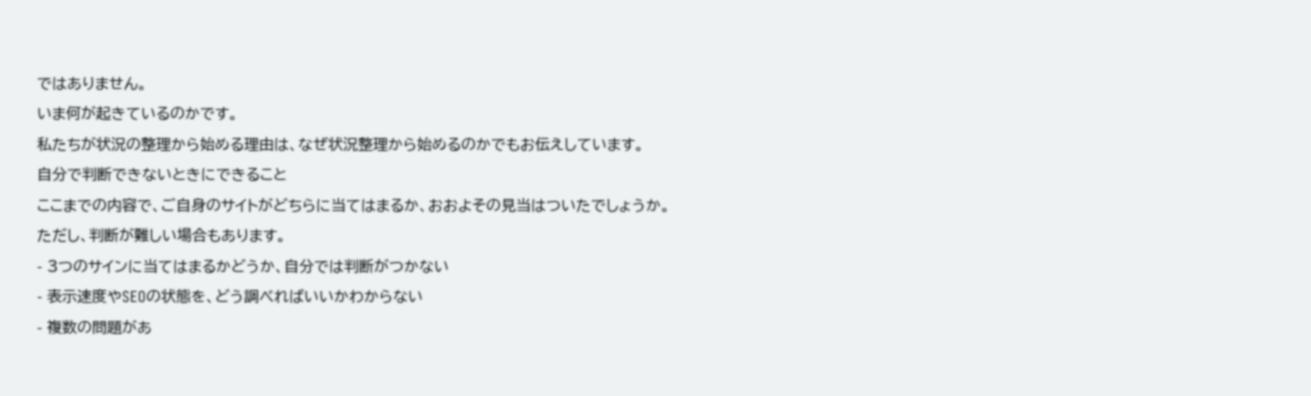ではありません。
いま何が起きているのかです。
私たちが状況の整理から始める理由は、なぜ状況整理から始めるのかでもお伝えしています。
自分で判断できないときにできること
ここまでの内容で、ご自身のサイトがどちらに当てはまるか、おおよその見当はついたでしょうか。
ただし、判断が難しい場合もあります。
- 3つのサインに当てはまるかどうか、自分では判断がつかない
- 表示速度やSEOの状態を、どう調べればいいかわからない
- 複数の問題があ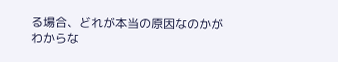る場合、どれが本当の原因なのかがわからな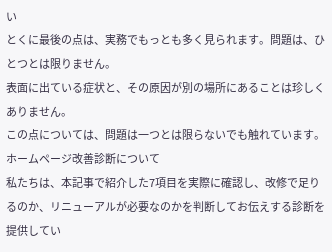い
とくに最後の点は、実務でもっとも多く見られます。問題は、ひとつとは限りません。
表面に出ている症状と、その原因が別の場所にあることは珍しくありません。
この点については、問題は一つとは限らないでも触れています。
ホームページ改善診断について
私たちは、本記事で紹介した7項目を実際に確認し、改修で足りるのか、リニューアルが必要なのかを判断してお伝えする診断を提供してい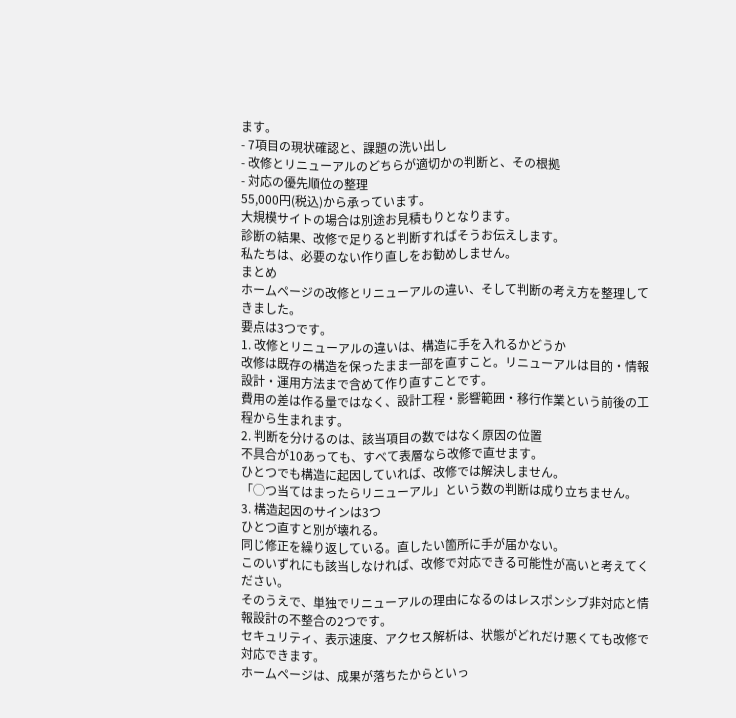ます。
- 7項目の現状確認と、課題の洗い出し
- 改修とリニューアルのどちらが適切かの判断と、その根拠
- 対応の優先順位の整理
55,000円(税込)から承っています。
大規模サイトの場合は別途お見積もりとなります。
診断の結果、改修で足りると判断すればそうお伝えします。
私たちは、必要のない作り直しをお勧めしません。
まとめ
ホームページの改修とリニューアルの違い、そして判断の考え方を整理してきました。
要点は3つです。
1. 改修とリニューアルの違いは、構造に手を入れるかどうか
改修は既存の構造を保ったまま一部を直すこと。リニューアルは目的・情報設計・運用方法まで含めて作り直すことです。
費用の差は作る量ではなく、設計工程・影響範囲・移行作業という前後の工程から生まれます。
2. 判断を分けるのは、該当項目の数ではなく原因の位置
不具合が10あっても、すべて表層なら改修で直せます。
ひとつでも構造に起因していれば、改修では解決しません。
「◯つ当てはまったらリニューアル」という数の判断は成り立ちません。
3. 構造起因のサインは3つ
ひとつ直すと別が壊れる。
同じ修正を繰り返している。直したい箇所に手が届かない。
このいずれにも該当しなければ、改修で対応できる可能性が高いと考えてください。
そのうえで、単独でリニューアルの理由になるのはレスポンシブ非対応と情報設計の不整合の2つです。
セキュリティ、表示速度、アクセス解析は、状態がどれだけ悪くても改修で対応できます。
ホームページは、成果が落ちたからといっ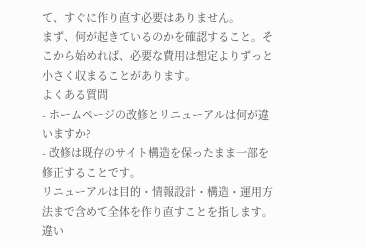て、すぐに作り直す必要はありません。
まず、何が起きているのかを確認すること。そこから始めれば、必要な費用は想定よりずっと小さく収まることがあります。
よくある質問
- ホームページの改修とリニューアルは何が違いますか?
- 改修は既存のサイト構造を保ったまま一部を修正することです。
リニューアルは目的・情報設計・構造・運用方法まで含めて全体を作り直すことを指します。
違い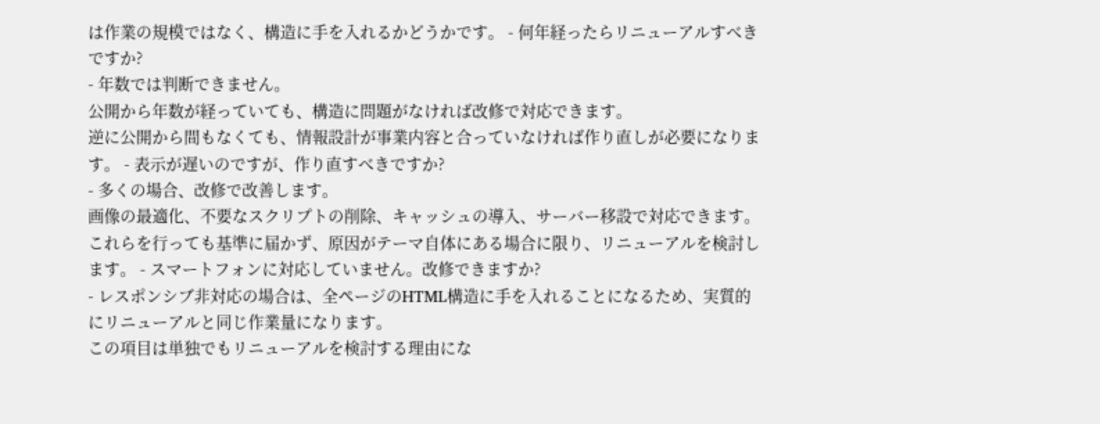は作業の規模ではなく、構造に手を入れるかどうかです。 - 何年経ったらリニューアルすべきですか?
- 年数では判断できません。
公開から年数が経っていても、構造に問題がなければ改修で対応できます。
逆に公開から間もなくても、情報設計が事業内容と合っていなければ作り直しが必要になります。 - 表示が遅いのですが、作り直すべきですか?
- 多くの場合、改修で改善します。
画像の最適化、不要なスクリプトの削除、キャッシュの導入、サーバー移設で対応できます。
これらを行っても基準に届かず、原因がテーマ自体にある場合に限り、リニューアルを検討します。 - スマートフォンに対応していません。改修できますか?
- レスポンシブ非対応の場合は、全ページのHTML構造に手を入れることになるため、実質的にリニューアルと同じ作業量になります。
この項目は単独でもリニューアルを検討する理由にな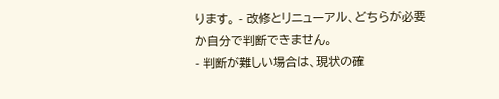ります。 - 改修とリニューアル、どちらが必要か自分で判断できません。
- 判断が難しい場合は、現状の確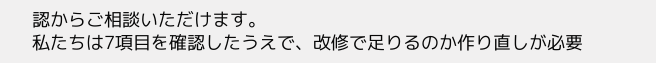認からご相談いただけます。
私たちは7項目を確認したうえで、改修で足りるのか作り直しが必要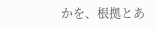かを、根拠とあ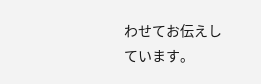わせてお伝えしています。